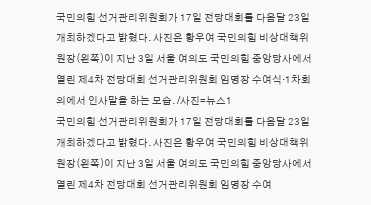국민의힘 선거관리위원회가 17일 전당대회를 다음달 23일 개최하겠다고 밝혔다. 사진은 황우여 국민의힘 비상대책위원장(왼쪽)이 지난 3일 서울 여의도 국민의힘 중앙당사에서 열린 제4차 전당대회 선거관리위원회 임명장 수여식·1차회의에서 인사말을 하는 모습. /사진=뉴스1
국민의힘 선거관리위원회가 17일 전당대회를 다음달 23일 개최하겠다고 밝혔다. 사진은 황우여 국민의힘 비상대책위원장(왼쪽)이 지난 3일 서울 여의도 국민의힘 중앙당사에서 열린 제4차 전당대회 선거관리위원회 임명장 수여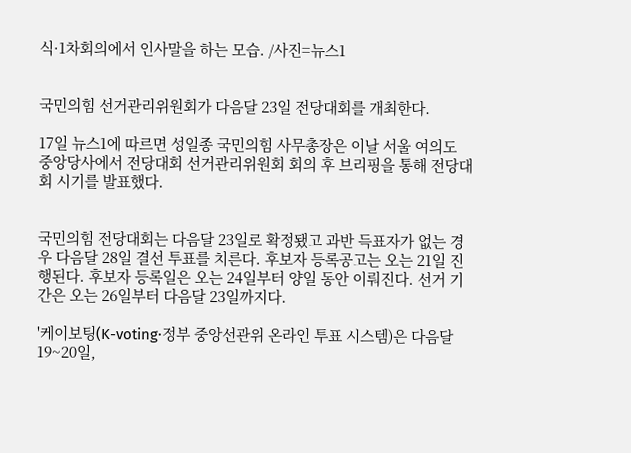식·1차회의에서 인사말을 하는 모습. /사진=뉴스1


국민의힘 선거관리위원회가 다음달 23일 전당대회를 개최한다.

17일 뉴스1에 따르면 성일종 국민의힘 사무총장은 이날 서울 여의도 중앙당사에서 전당대회 선거관리위원회 회의 후 브리핑을 통해 전당대회 시기를 발표했다.


국민의힘 전당대회는 다음달 23일로 확정됐고 과반 득표자가 없는 경우 다음달 28일 결선 투표를 치른다. 후보자 등록공고는 오는 21일 진행된다. 후보자 등록일은 오는 24일부터 양일 동안 이뤄진다. 선거 기간은 오는 26일부터 다음달 23일까지다.

'케이보팅(K-voting·정부 중앙선관위 온라인 투표 시스템)은 다음달 19~20일,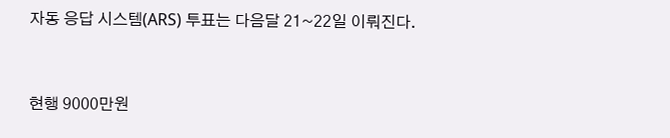자동 응답 시스템(ARS) 투표는 다음달 21~22일 이뤄진다.


현행 9000만원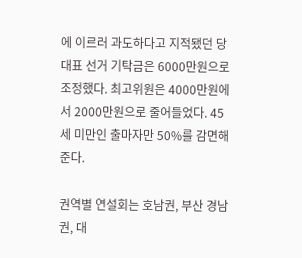에 이르러 과도하다고 지적됐던 당대표 선거 기탁금은 6000만원으로 조정했다. 최고위원은 4000만원에서 2000만원으로 줄어들었다. 45세 미만인 출마자만 50%를 감면해 준다.

권역별 연설회는 호남권, 부산 경남권, 대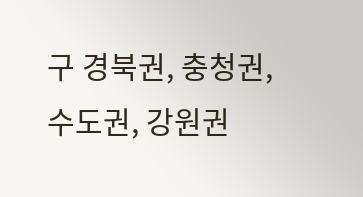구 경북권, 충청권, 수도권, 강원권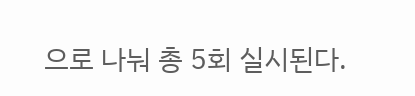으로 나눠 총 5회 실시된다.